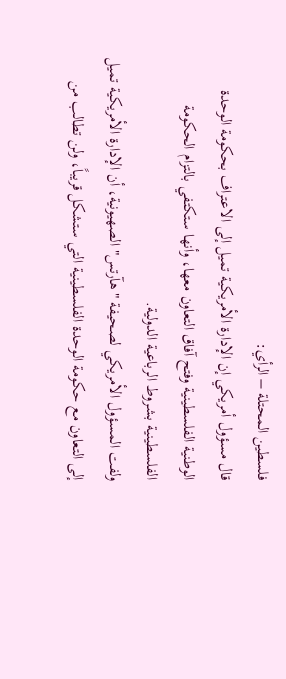فلسطين المحتلة – الرأي:
قال مسؤول أمريكي إن الإدارة الأمريكية تميل إلى الاعتراف بحكومة الوحدة الوطنية الفلسطينية وفتح آفاق التعاون معها، وأنها ستكتفي بالتزام الحكومة الفلسطينية بشروط الرباعية الدولية.
ولفت المسؤول الأمريكي لصحيفة "هآرتس" الصهيونية، أن الإدارة الأمريكية تميل إلى التعاون مع حكومة الوحدة الفلسطينية التي ستشكل قريباً، ولن تطالب من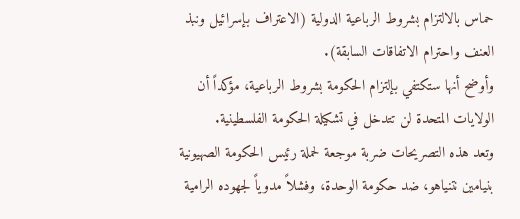حماس بالالتزام بشروط الرباعية الدولية (الاعتراف بإسرائيل ونبذ العنف واحترام الاتفاقات السابقة).
وأوضح أنها ستكتفي بإلتزام الحكومة بشروط الرباعية، مؤكداً أن الولايات المتحدة لن تتدخل في تشكيلة الحكومة الفلسطينية.
وتعد هذه التصريحات ضربة موجعة لحملة رئيس الحكومة الصهيونية بنيامين نتنياهو، ضد حكومة الوحدة، وفشلاً مدوياً لجهوده الرامية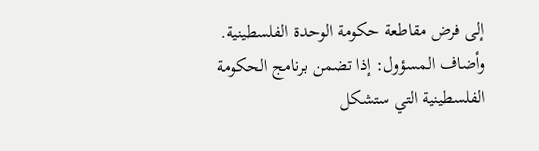إلى فرض مقاطعة حكومة الوحدة الفلسطينية.
وأضاف المسؤول: إذا تضمن برنامج الحكومة الفلسطينية التي ستشكل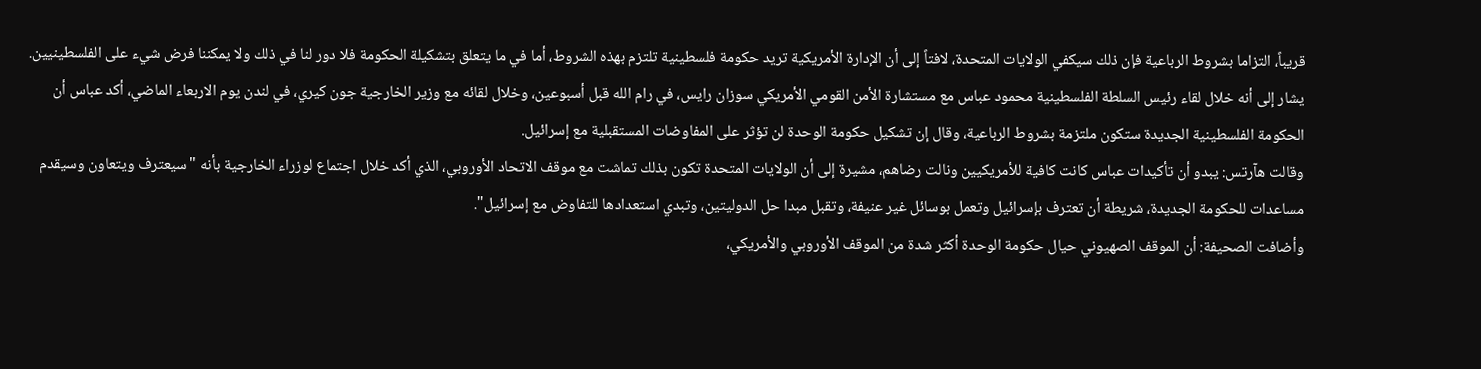قريباً، التزاما بشروط الرباعية فإن ذلك سيكفي الولايات المتحدة، لافتاً إلى أن الإدارة الأمريكية تريد حكومة فلسطينية تلتزم بهذه الشروط، أما في ما يتعلق بتشكيلة الحكومة فلا دور لنا في ذلك ولا يمكننا فرض شيء على الفلسطينيين.
يشار إلى أنه خلال لقاء رئيس السلطة الفلسطينية محمود عباس مع مستشارة الأمن القومي الأمريكي سوزان رايس، في رام الله قبل أسبوعين، وخلال لقائه مع وزير الخارجية جون كيري، في لندن يوم الاربعاء الماضي، أكد عباس أن الحكومة الفلسطينية الجديدة ستكون ملتزمة بشروط الرباعية، وقال إن تشكيل حكومة الوحدة لن تؤثر على المفاوضات المستقبلية مع إسرائيل.
وقالت هآرتس: يبدو أن تأكيدات عباس كانت كافية للأمريكيين ونالت رضاهم، مشيرة إلى أن الولايات المتحدة تكون بذلك تماشت مع موقف الاتحاد الأوروبي، الذي أكد خلال اجتماع لوزراء الخارجية بأنه "سيعترف ويتعاون وسيقدم مساعدات للحكومة الجديدة، شريطة أن تعترف بإسرائيل وتعمل بوسائل غير عنيفة، وتقبل مبدا حل الدوليتين، وتبدي استعدادها للتفاوض مع إسرائيل".
وأضافت الصحيفة: أن الموقف الصهيوني حيال حكومة الوحدة أكثر شدة من الموقف الأوروبي والأمريكي،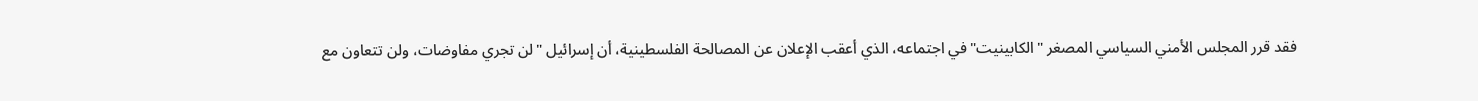فقد قرر المجلس الأمني السياسي المصغر "الكابينيت" في اجتماعه، الذي أعقب الإعلان عن المصالحة الفلسطينية، أن إسرائيل "لن تجري مفاوضات، ولن تتعاون مع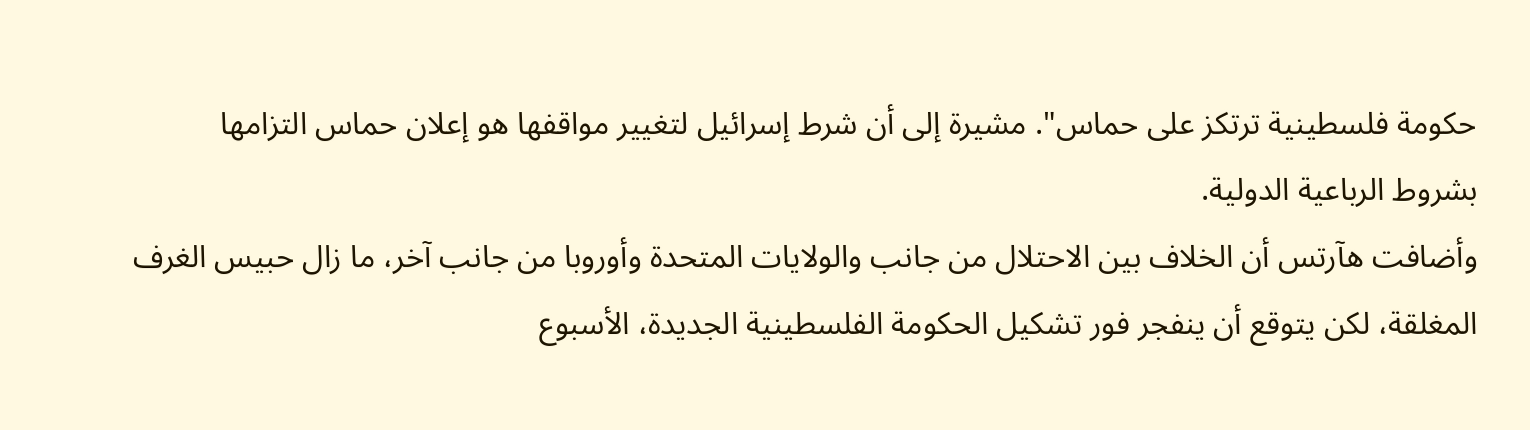حكومة فلسطينية ترتكز على حماس". مشيرة إلى أن شرط إسرائيل لتغيير مواقفها هو إعلان حماس التزامها بشروط الرباعية الدولية.
وأضافت هآرتس أن الخلاف بين الاحتلال من جانب والولايات المتحدة وأوروبا من جانب آخر، ما زال حبيس الغرف المغلقة، لكن يتوقع أن ينفجر فور تشكيل الحكومة الفلسطينية الجديدة، الأسبوع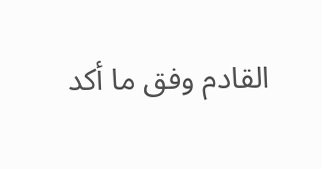القادم وفق ما أكد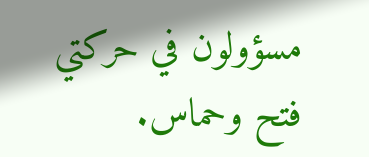مسؤولون في حركتي فتح وحماس.